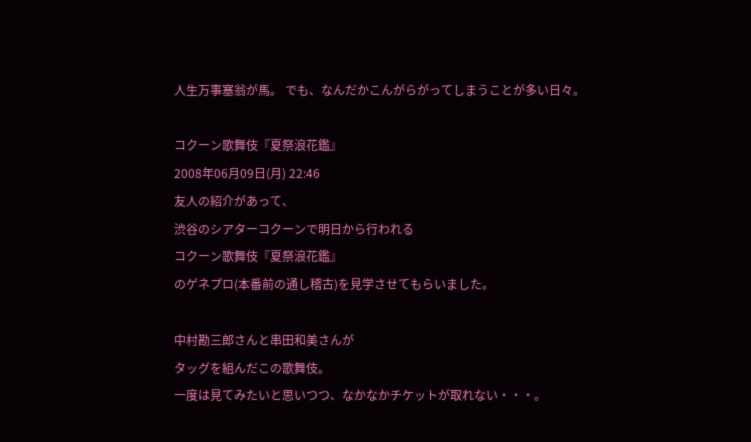人生万事塞翁が馬。 でも、なんだかこんがらがってしまうことが多い日々。

コクーン歌舞伎『夏祭浪花鑑』
2008年06月09日(月) 22:46
友人の紹介があって、
渋谷のシアターコクーンで明日から行われる
コクーン歌舞伎『夏祭浪花鑑』
のゲネプロ(本番前の通し稽古)を見学させてもらいました。

中村勘三郎さんと串田和美さんが
タッグを組んだこの歌舞伎。
一度は見てみたいと思いつつ、なかなかチケットが取れない・・・。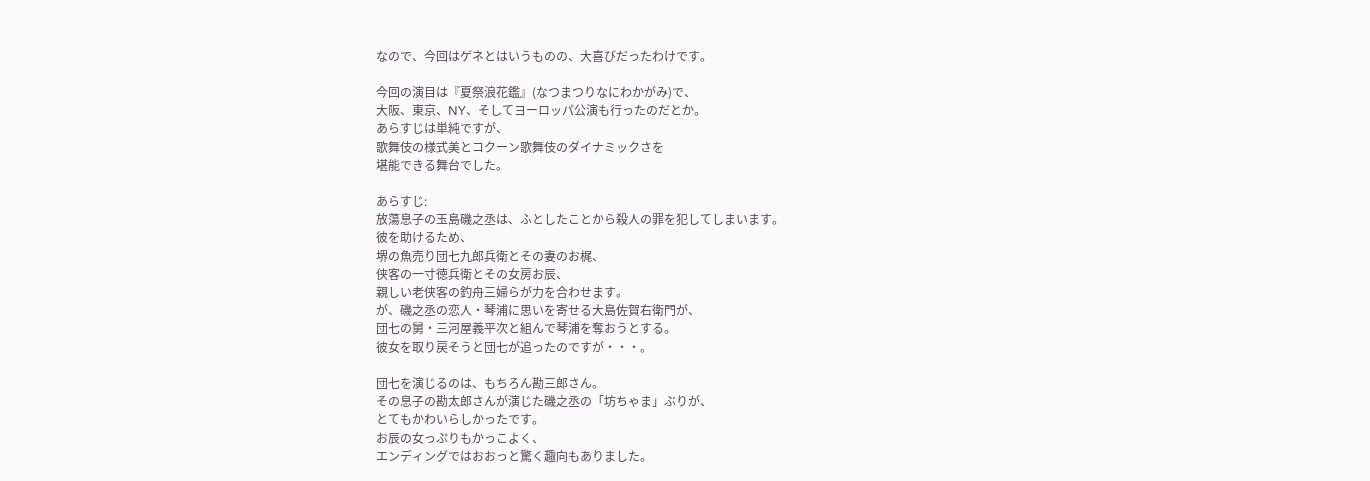なので、今回はゲネとはいうものの、大喜びだったわけです。

今回の演目は『夏祭浪花鑑』(なつまつりなにわかがみ)で、
大阪、東京、NY、そしてヨーロッパ公演も行ったのだとか。
あらすじは単純ですが、
歌舞伎の様式美とコクーン歌舞伎のダイナミックさを
堪能できる舞台でした。

あらすじ:
放蕩息子の玉島磯之丞は、ふとしたことから殺人の罪を犯してしまいます。
彼を助けるため、
堺の魚売り団七九郎兵衛とその妻のお梶、
侠客の一寸徳兵衛とその女房お辰、
親しい老侠客の釣舟三婦らが力を合わせます。
が、磯之丞の恋人・琴浦に思いを寄せる大島佐賀右衛門が、
団七の舅・三河屋義平次と組んで琴浦を奪おうとする。
彼女を取り戻そうと団七が追ったのですが・・・。

団七を演じるのは、もちろん勘三郎さん。
その息子の勘太郎さんが演じた磯之丞の「坊ちゃま」ぶりが、
とてもかわいらしかったです。
お辰の女っぷりもかっこよく、
エンディングではおおっと驚く趣向もありました。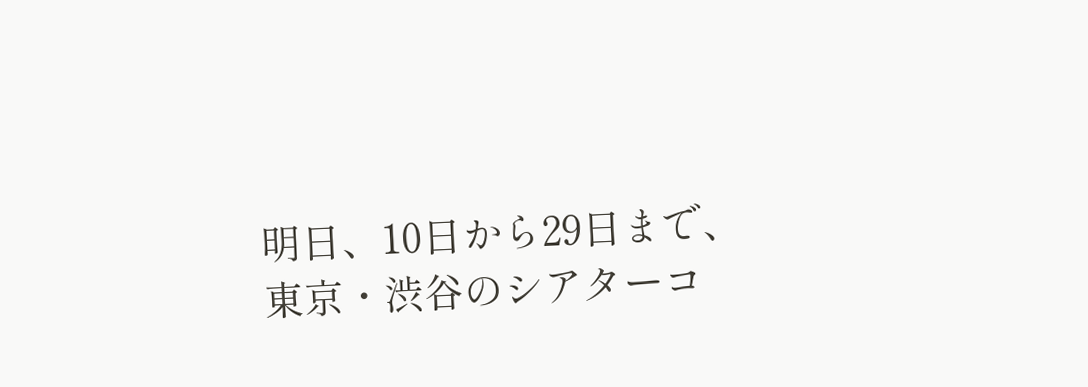明日、10日から29日まで、
東京・渋谷のシアターコ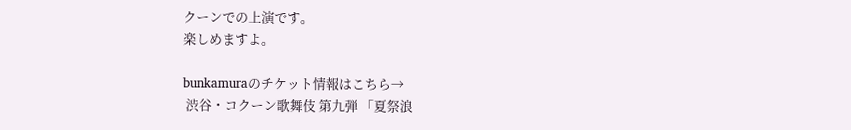クーンでの上演です。
楽しめますよ。

bunkamuraのチケット情報はこちら→
 渋谷・コクーン歌舞伎 第九弾 「夏祭浪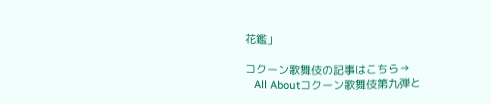花鑑」

コクーン歌舞伎の記事はこちら→
   All Aboutコクーン歌舞伎第九弾と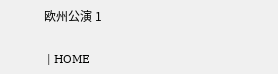欧州公演 1

 | HOME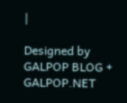|

Designed by GALPOP BLOG + GALPOP.NET